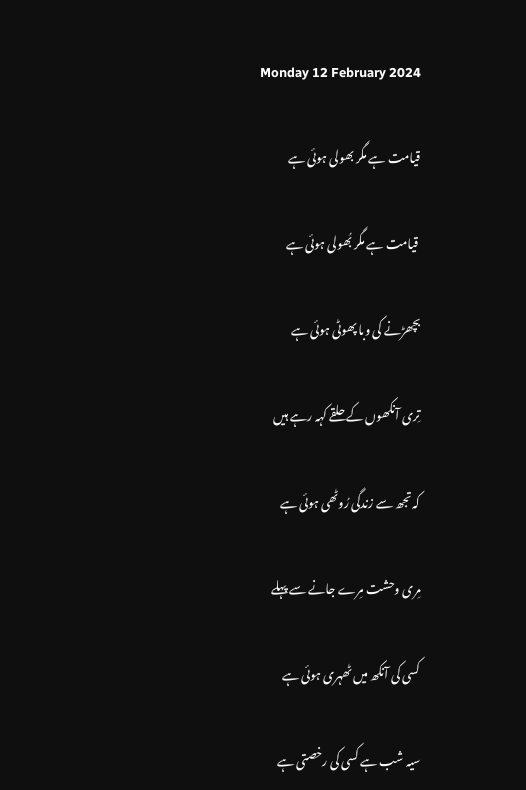Monday 12 February 2024

قیامت ہے مگر بھولی ہوئی ہے

 قیامت ہے مگر بُھولی ہوئی ہے

بچھڑنے کی وبا پھوٹی ہوئی ہے

تِری آنکھوں کے حلقے کہہ رہے ہیں

کہ تجھ سے زندگی رُوٹھی ہوئی ہے

مِری وحشت مِرے جانے سے پہلے

کسی کی آنکھ میں ٹھہری ہوئی ہے

سیہ شب ہے کسی کی رخصتی ہے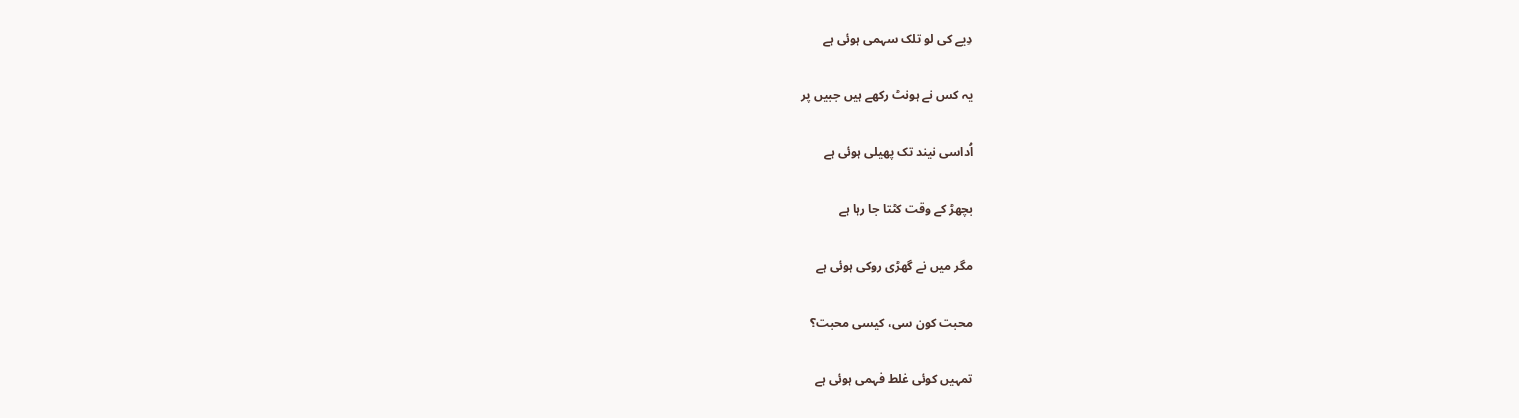دِیے کی لو تلک سہمی ہوئی ہے

یہ کس نے ہونٹ رکھے ہیں جبیں پر

اُداسی نیند تک پھیلی ہوئی ہے

بچھڑ کے وقت کٹتا جا رہا ہے

مگر میں نے گھڑی روکی ہوئی ہے

محبت کون سی، کیسی محبت؟

تمہیں کوئی غلط فہمی ہوئی ہے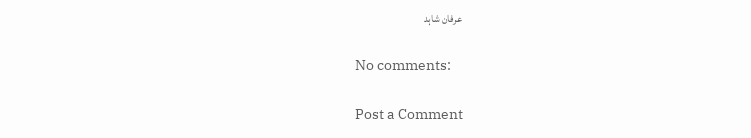عرفان شاہد

No comments:

Post a Comment